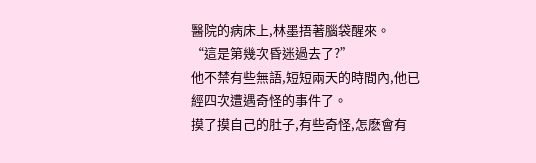醫院的病床上,林墨捂著腦袋醒來。
“這是第幾次昏迷過去了?”
他不禁有些無語,短短兩天的時間內,他已經四次遭遇奇怪的事件了。
摸了摸自己的肚子,有些奇怪,怎麽會有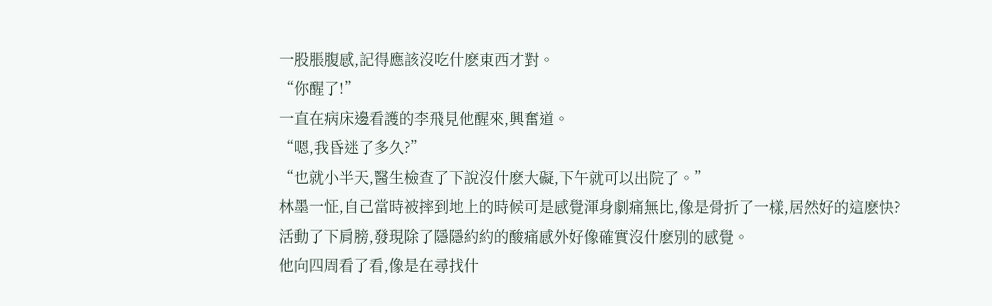一股脹腹感,記得應該沒吃什麽東西才對。
“你醒了!”
一直在病床邊看護的李飛見他醒來,興奮道。
“嗯,我昏迷了多久?”
“也就小半天,醫生檢查了下說沒什麽大礙,下午就可以出院了。”
林墨一怔,自己當時被摔到地上的時候可是感覺渾身劇痛無比,像是骨折了一樣,居然好的這麽快?
活動了下肩膀,發現除了隱隱約約的酸痛感外好像確實沒什麽別的感覺。
他向四周看了看,像是在尋找什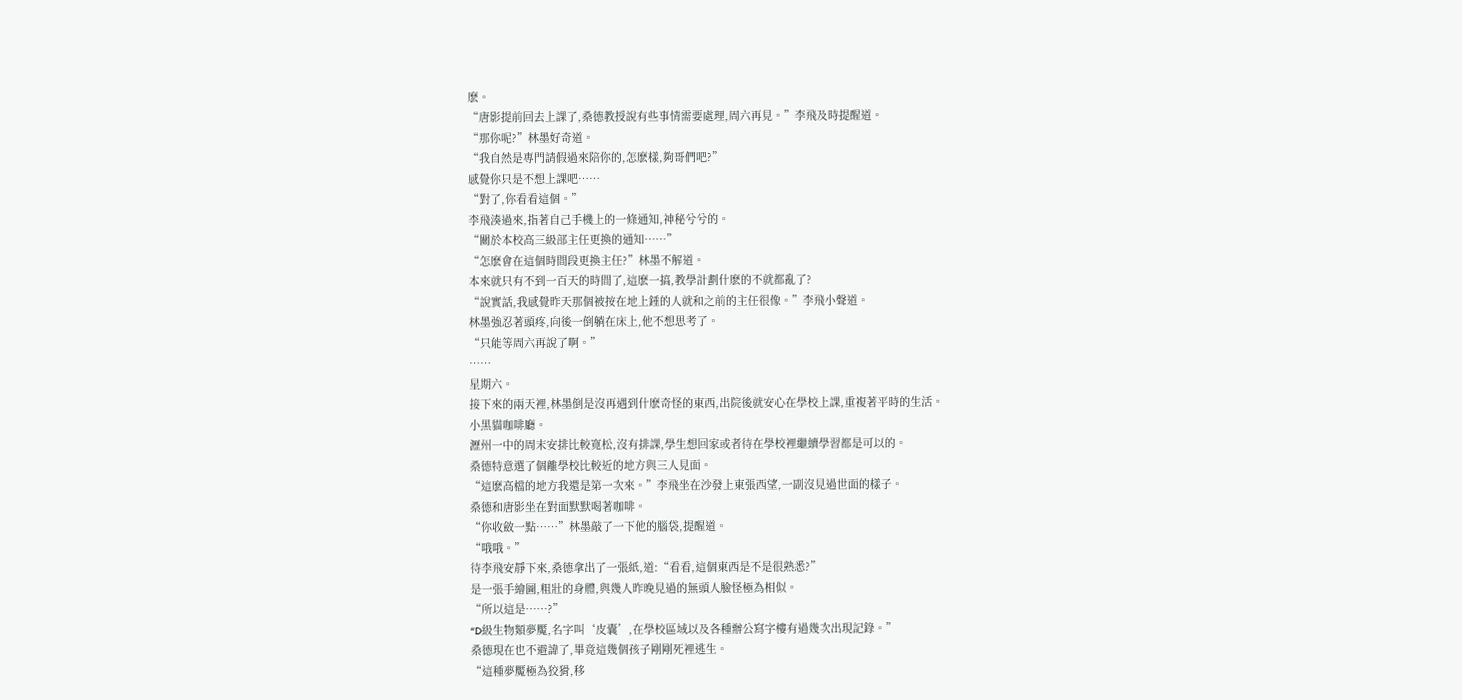麽。
“唐影提前回去上課了,桑德教授說有些事情需要處理,周六再見。”李飛及時提醒道。
“那你呢?”林墨好奇道。
“我自然是專門請假過來陪你的,怎麽樣,夠哥們吧?”
感覺你只是不想上課吧……
“對了,你看看這個。”
李飛湊過來,指著自己手機上的一條通知,神秘兮兮的。
“關於本校高三級部主任更換的通知……”
“怎麽會在這個時間段更換主任?”林墨不解道。
本來就只有不到一百天的時間了,這麽一搞,教學計劃什麽的不就都亂了?
“說實話,我感覺昨天那個被按在地上錘的人就和之前的主任很像。”李飛小聲道。
林墨強忍著頭疼,向後一倒躺在床上,他不想思考了。
“只能等周六再說了啊。”
……
星期六。
接下來的兩天裡,林墨倒是沒再遇到什麽奇怪的東西,出院後就安心在學校上課,重複著平時的生活。
小黑貓咖啡廳。
瀝州一中的周末安排比較寬松,沒有排課,學生想回家或者待在學校裡繼續學習都是可以的。
桑德特意選了個離學校比較近的地方與三人見面。
“這麽高檔的地方我還是第一次來。”李飛坐在沙發上東張西望,一副沒見過世面的樣子。
桑德和唐影坐在對面默默喝著咖啡。
“你收斂一點……”林墨敲了一下他的腦袋,提醒道。
“哦哦。”
待李飛安靜下來,桑德拿出了一張紙,道:“看看,這個東西是不是很熟悉?”
是一張手繪圖,粗壯的身體,與幾人昨晚見過的無頭人臉怪極為相似。
“所以這是……?”
“D級生物類夢魘,名字叫‘皮囊’,在學校區域以及各種辦公寫字樓有過幾次出現記錄。”
桑德現在也不避諱了,畢竟這幾個孩子剛剛死裡逃生。
“這種夢魘極為狡猾,移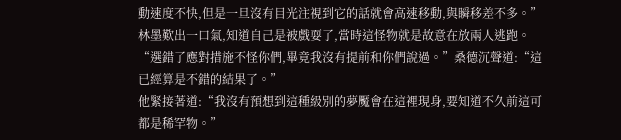動速度不快,但是一旦沒有目光注視到它的話就會高速移動,與瞬移差不多。”
林墨歎出一口氣,知道自己是被戲耍了,當時這怪物就是故意在放兩人逃跑。
“選錯了應對措施不怪你們,畢竟我沒有提前和你們說過。”桑德沉聲道:“這已經算是不錯的結果了。”
他緊接著道:“我沒有預想到這種級別的夢魘會在這裡現身,要知道不久前這可都是稀罕物。”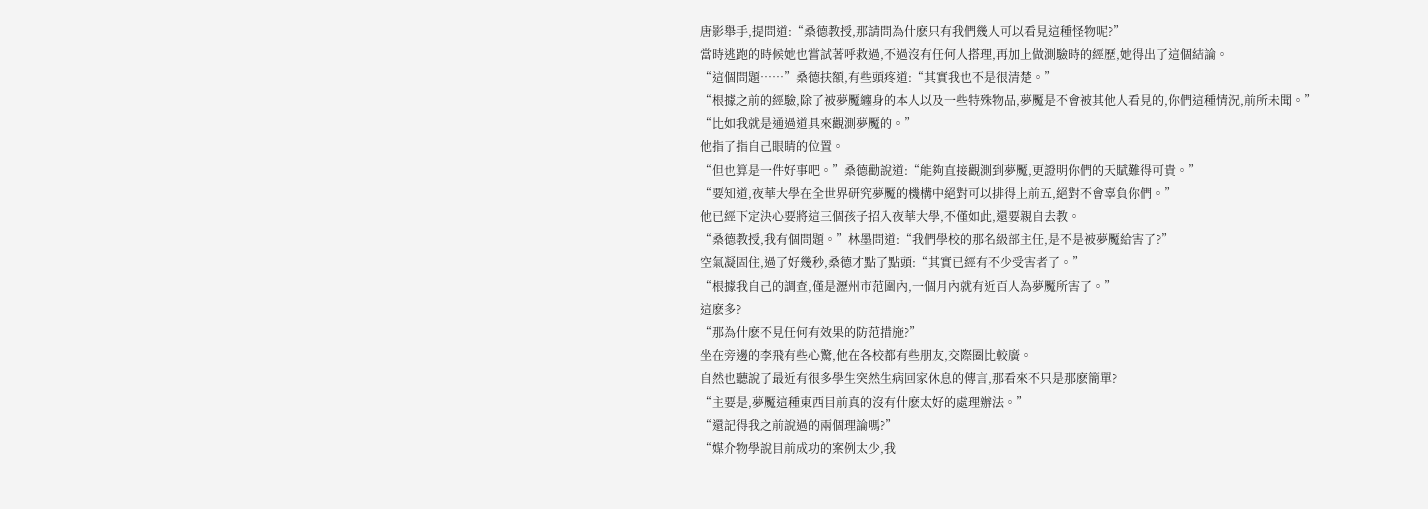唐影舉手,提問道:“桑德教授,那請問為什麽只有我們幾人可以看見這種怪物呢?”
當時逃跑的時候她也嘗試著呼救過,不過沒有任何人搭理,再加上做測驗時的經歷,她得出了這個結論。
“這個問題……”桑德扶額,有些頭疼道:“其實我也不是很清楚。”
“根據之前的經驗,除了被夢魘纏身的本人以及一些特殊物品,夢魘是不會被其他人看見的,你們這種情況,前所未聞。”
“比如我就是通過道具來觀測夢魘的。”
他指了指自己眼睛的位置。
“但也算是一件好事吧。”桑德勸說道:“能夠直接觀測到夢魘,更證明你們的天賦難得可貴。”
“要知道,夜華大學在全世界研究夢魘的機構中絕對可以排得上前五,絕對不會辜負你們。”
他已經下定決心要將這三個孩子招入夜華大學,不僅如此,還要親自去教。
“桑德教授,我有個問題。”林墨問道:“我們學校的那名級部主任,是不是被夢魘給害了?”
空氣凝固住,過了好幾秒,桑德才點了點頭:“其實已經有不少受害者了。”
“根據我自己的調查,僅是瀝州市范圍內,一個月內就有近百人為夢魘所害了。”
這麽多?
“那為什麽不見任何有效果的防范措施?”
坐在旁邊的李飛有些心驚,他在各校都有些朋友,交際圈比較廣。
自然也聽說了最近有很多學生突然生病回家休息的傳言,那看來不只是那麽簡單?
“主要是,夢魘這種東西目前真的沒有什麽太好的處理辦法。”
“還記得我之前說過的兩個理論嗎?”
“媒介物學說目前成功的案例太少,我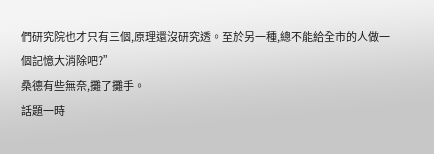們研究院也才只有三個,原理還沒研究透。至於另一種,總不能給全市的人做一個記憶大消除吧?”
桑德有些無奈,攤了攤手。
話題一時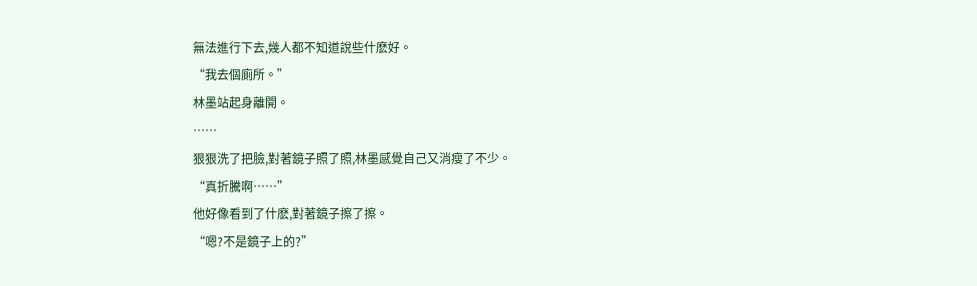無法進行下去,幾人都不知道說些什麽好。
“我去個廁所。”
林墨站起身離開。
……
狠狠洗了把臉,對著鏡子照了照,林墨感覺自己又消瘦了不少。
“真折騰啊……”
他好像看到了什麽,對著鏡子擦了擦。
“嗯?不是鏡子上的?”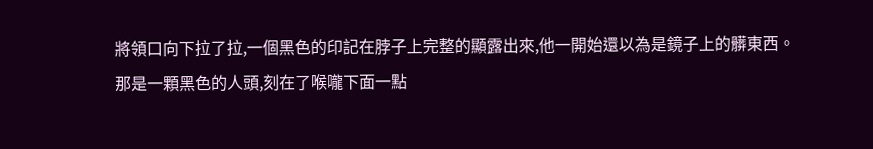將領口向下拉了拉,一個黑色的印記在脖子上完整的顯露出來,他一開始還以為是鏡子上的髒東西。
那是一顆黑色的人頭,刻在了喉嚨下面一點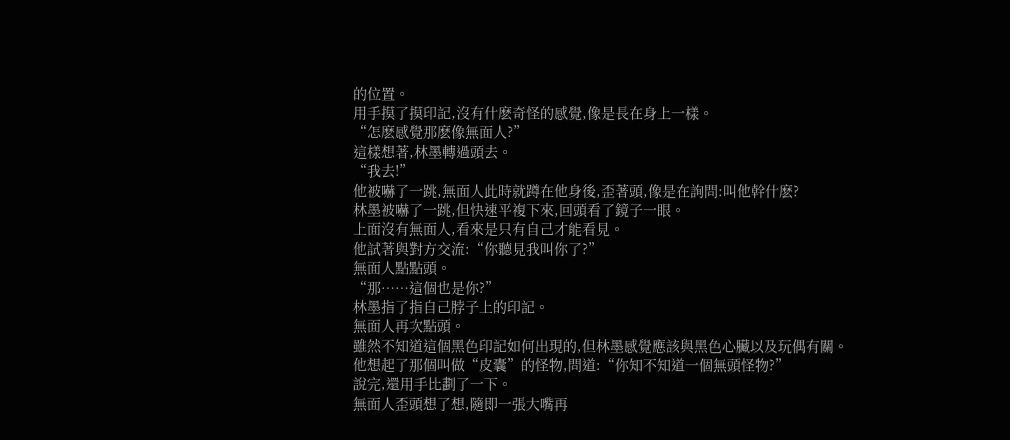的位置。
用手摸了摸印記,沒有什麽奇怪的感覺,像是長在身上一樣。
“怎麽感覺那麽像無面人?”
這樣想著,林墨轉過頭去。
“我去!”
他被嚇了一跳,無面人此時就蹲在他身後,歪著頭,像是在詢問:叫他幹什麽?
林墨被嚇了一跳,但快速平複下來,回頭看了鏡子一眼。
上面沒有無面人,看來是只有自己才能看見。
他試著與對方交流:“你聽見我叫你了?”
無面人點點頭。
“那……這個也是你?”
林墨指了指自己脖子上的印記。
無面人再次點頭。
雖然不知道這個黑色印記如何出現的,但林墨感覺應該與黑色心臟以及玩偶有關。
他想起了那個叫做“皮囊”的怪物,問道:“你知不知道一個無頭怪物?”
說完,還用手比劃了一下。
無面人歪頭想了想,隨即一張大嘴再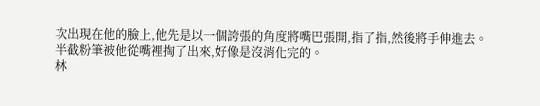次出現在他的臉上,他先是以一個誇張的角度將嘴巴張開,指了指,然後將手伸進去。
半截粉筆被他從嘴裡掏了出來,好像是沒消化完的。
林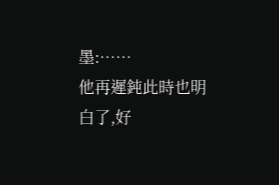墨:……
他再遲鈍此時也明白了,好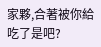家夥,合著被你給吃了是吧?